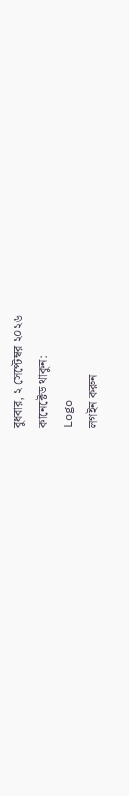বুধবার, ২ সেপ্টেম্বর ২০২৬
কানেক্টেড থাকুন:
Logo
লগইন করুন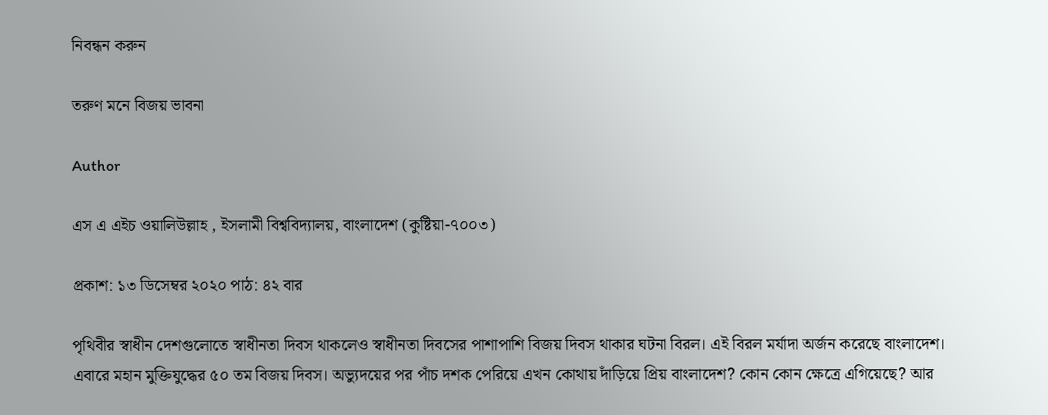নিবন্ধন করুন

তরুণ মনে বিজয় ভাবনা

Author

এস এ এইচ ওয়ালিউল্লাহ , ইসলামী বিশ্ববিদ্যালয়, বাংলাদেশ (কুষ্টিয়া-৭০০৩)

প্রকাশ: ১৩ ডিসেম্বর ২০২০ পাঠ: ৪২ বার

পৃথিবীর স্বাধীন দেশগুলোতে স্বাধীনতা দিবস থাকলেও স্বাধীনতা দিবসের পাশাপাশি বিজয় দিবস থাকার ঘটনা বিরল। এই বিরল মর্যাদা অর্জন করেছে বাংলাদেশ। এবারে মহান মুক্তিযুদ্ধের ৫০ তম বিজয় দিবস। অভ্যুদয়ের পর পাঁচ দশক পেরিয়ে এখন কোথায় দাঁড়িয়ে প্রিয় বাংলাদেশ? কোন কোন ক্ষেত্রে এগিয়েছে? আর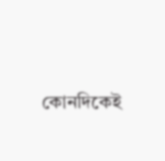কোনদিকেই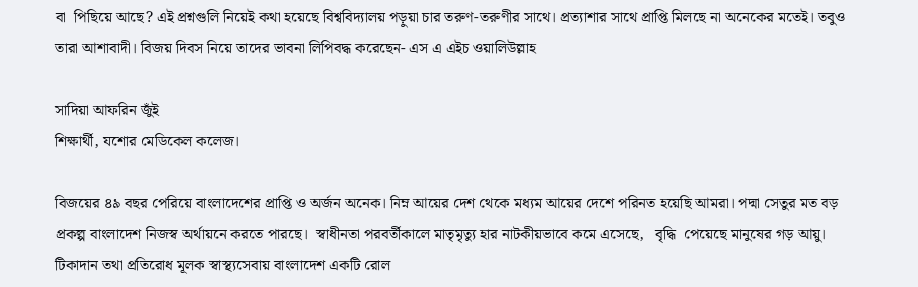বা  পিছিয়ে আছে? এই প্রশ্নগুলি নিয়েই কথা হয়েছে বিশ্ববিদ্যালয় পড়ুয়া চার তরুণ-তরুণীর সাথে। প্রত্যাশার সাথে প্রাপ্তি মিলছে না অনেকের মতেই। তবুও তারা আশাবাদী। বিজয় দিবস নিয়ে তাদের ভাবনা লিপিবদ্ধ করেছেন- এস এ এইচ ওয়ালিউল্লাহ

সাদিয়া আফরিন জুঁই
শিক্ষার্থী, যশোর মেডিকেল কলেজ।

বিজয়ের ৪৯ বছর পেরিয়ে বাংলাদেশের প্রাপ্তি ও অর্জন অনেক। নিম্ন আয়ের দেশ থেকে মধ্যম আয়ের দেশে পরিনত হয়েছি আমরা। পদ্মা সেতুর মত বড় প্রকল্প বাংলাদেশ নিজস্ব অর্থায়নে করতে পারছে।  স্বাধীনতা পরবর্তীকালে মাতৃমৃত্যু হার নাটকীয়ভাবে কমে এসেছে,   বৃদ্ধি  পেয়েছে মানুষের গড় আয়ু।  টিকাদান তথা প্রতিরোধ মূলক স্বাস্থ্যসেবায় বাংলাদেশ একটি রোল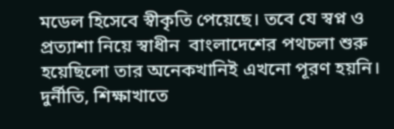মডেল হিসেবে স্বীকৃতি পেয়েছে। তবে যে স্বপ্ন ও প্রত্যাশা নিয়ে স্বাধীন  বাংলাদেশের পথচলা শুরু হয়েছিলো তার অনেকখানিই এখনো পূরণ হয়নি। দুর্নীতি, শিক্ষাখাতে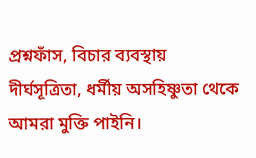প্রশ্নফাঁস, বিচার ব্যবস্থায় দীর্ঘসূত্রিতা, ধর্মীয় অসহিষ্ণুতা থেকে আমরা মুক্তি পাইনি।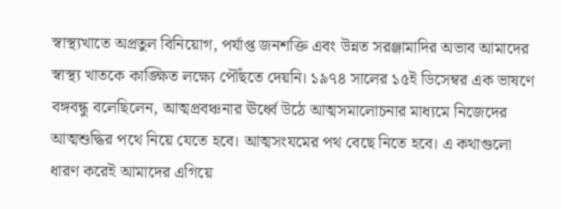স্বাস্থ্যখাতে অপ্রতুল বিনিয়োগ, পর্যাপ্ত জনশক্তি এবং উন্নত সরঞ্জামাদির অভাব আমাদের স্বাস্থ্য খাতকে কাঙ্ক্ষিত লক্ষ্যে পৌঁছতে দেয়নি। ১৯৭৪ সালের ১৫ই ডিসেম্বর এক ভাষণে বঙ্গবন্ধু বলেছিলেন, আত্মপ্রবঞ্চনার ঊর্ধ্বে উঠে আত্মসমালোচনার মাধ্যমে নিজেদের আত্মশুদ্ধির পথে নিয়ে যেতে হবে। আত্মসংযমের পথ বেছে নিতে হবে। এ কথাগুলো ধারণ করেই আমাদের এগিয়ে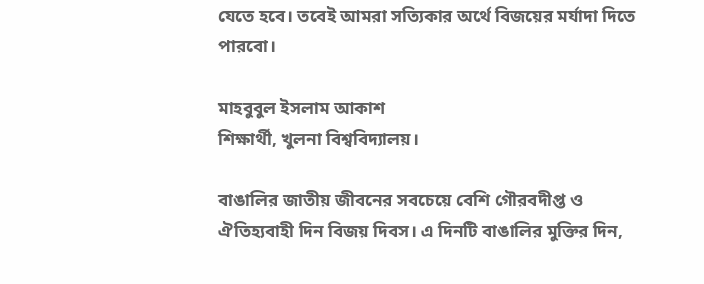যেতে হবে। তবেই আমরা সত্যিকার অর্থে বিজয়ের মর্যাদা দিতে পারবো।

মাহবুবুল ইসলাম আকাশ
শিক্ষার্থী, খুলনা বিশ্ববিদ্যালয়।

বাঙালির জাতীয় জীবনের সবচেয়ে বেশি গৌরবদীপ্ত ও ঐতিহ্যবাহী দিন বিজয় দিবস। এ দিনটি বাঙালির মুক্তির দিন,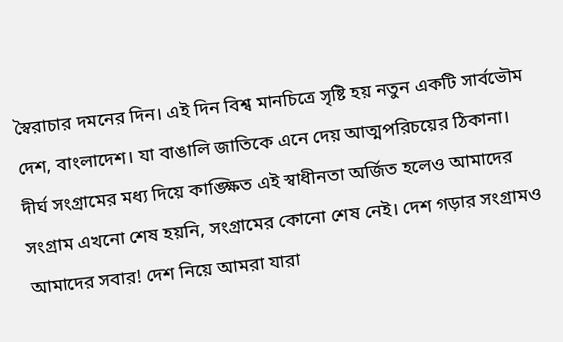স্বৈরাচার দমনের দিন। এই দিন বিশ্ব মানচিত্রে সৃষ্টি হয় নতুন একটি সার্বভৌম দেশ, বাংলাদেশ। যা বাঙালি জাতিকে এনে দেয় আত্মপরিচয়ের ঠিকানা। দীর্ঘ সংগ্রামের মধ্য দিয়ে কাঙ্ক্ষিত এই স্বাধীনতা অর্জিত হলেও আমাদের সংগ্রাম এখনো শেষ হয়নি, সংগ্রামের কোনো শেষ নেই। দেশ গড়ার সংগ্রামও আমাদের সবার! দেশ নিয়ে আমরা যারা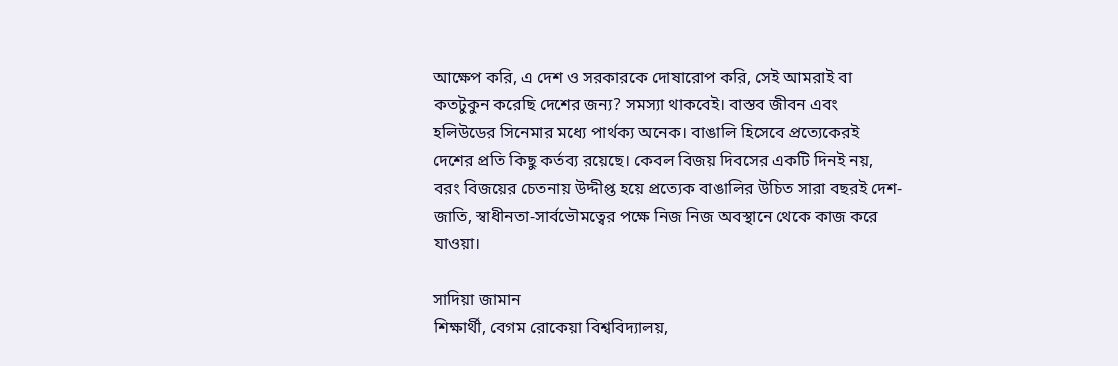আক্ষেপ করি, এ দেশ ও সরকারকে দোষারোপ করি, সেই আমরাই বা কতটুকুন করেছি দেশের জন্য? সমস্যা থাকবেই। বাস্তব জীবন এবং হলিউডের সিনেমার মধ্যে পার্থক্য অনেক। বাঙালি হিসেবে প্রত্যেকেরই দেশের প্রতি কিছু কর্তব্য রয়েছে। কেবল বিজয় দিবসের একটি দিনই নয়, বরং বিজয়ের চেতনায় উদ্দীপ্ত হয়ে প্রত্যেক বাঙালির উচিত সারা বছরই দেশ-জাতি, স্বাধীনতা-সার্বভৌমত্বের পক্ষে নিজ নিজ অবস্থানে থেকে কাজ করে যাওয়া।

সাদিয়া জামান
শিক্ষার্থী, বেগম রোকেয়া বিশ্ববিদ্যালয়,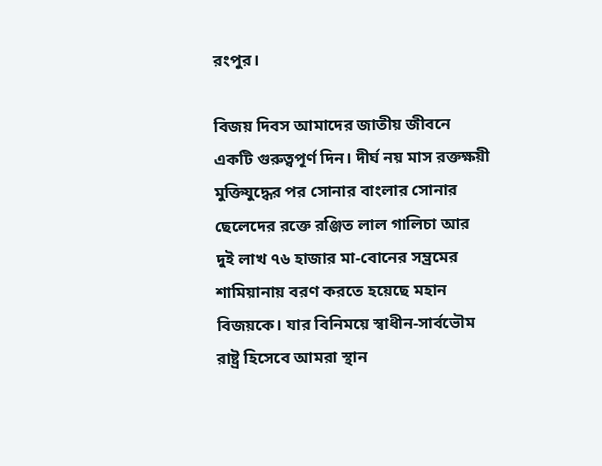রংপুর।

বিজয় দিবস আমাদের জাতীয় জীবনে একটি গুরুত্বপূর্ণ দিন। দীর্ঘ নয় মাস রক্তক্ষয়ী মুক্তিযুদ্ধের পর সোনার বাংলার সোনার ছেলেদের রক্তে রঞ্জিত লাল গালিচা আর দুই লাখ ৭৬ হাজার মা-বোনের সম্ভ্রমের শামিয়ানায় বরণ করতে হয়েছে মহান বিজয়কে। যার বিনিময়ে স্বাধীন-সার্বভৌম রাষ্ট্র হিসেবে আমরা স্থান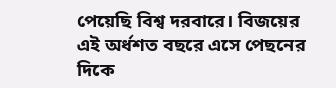পেয়েছি বিশ্ব দরবারে। বিজয়ের এই অর্ধশত বছরে এসে পেছনের দিকে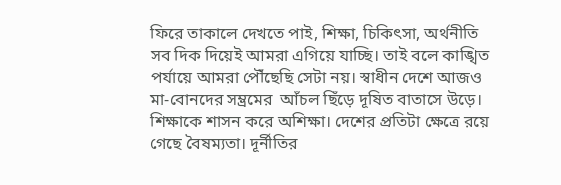ফিরে তাকালে দেখতে পাই, শিক্ষা, চিকিৎসা, অর্থনীতি সব দিক দিয়েই আমরা এগিয়ে যাচ্ছি। তাই বলে কাঙ্খিত পর্যায়ে আমরা পৌঁছেছি সেটা নয়। স্বাধীন দেশে আজও মা-বোনদের সম্ভ্রমের  আঁচল ছিঁড়ে দূষিত বাতাসে উড়ে। শিক্ষাকে শাসন করে অশিক্ষা। দেশের প্রতিটা ক্ষেত্রে রয়ে গেছে বৈষম্যতা। দূর্নীতির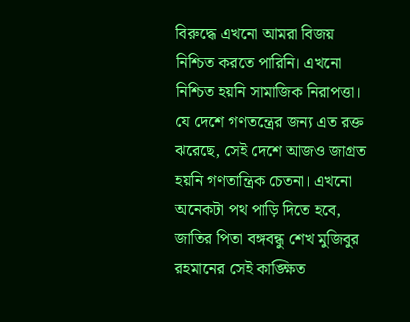বিরুদ্ধে এখনো আমরা বিজয় নিশ্চিত করতে পারিনি। এখনো নিশ্চিত হয়নি সামাজিক নিরাপত্তা। যে দেশে গণতন্ত্রের জন্য এত রক্ত ঝরেছে, সেই দেশে আজও জাগ্রত হয়নি গণতান্ত্রিক চেতনা। এখনো অনেকটা পথ পাড়ি দিতে হবে, জাতির পিতা বঙ্গবন্ধু শেখ মুজিবুর রহমানের সেই কাঙ্ক্ষিত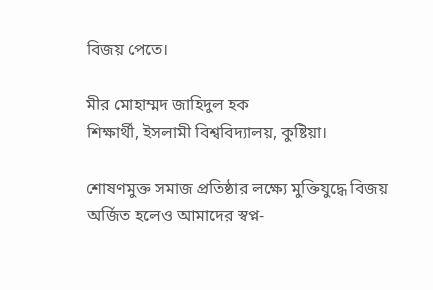বিজয় পেতে।

মীর মোহাম্মদ জাহিদুল হক
শিক্ষার্থী, ইসলামী বিশ্ববিদ্যালয়, কুষ্টিয়া।

শোষণমুক্ত সমাজ প্রতিষ্ঠার লক্ষ্যে মুক্তিযুদ্ধে বিজয় অর্জিত হলেও আমাদের স্বপ্ন-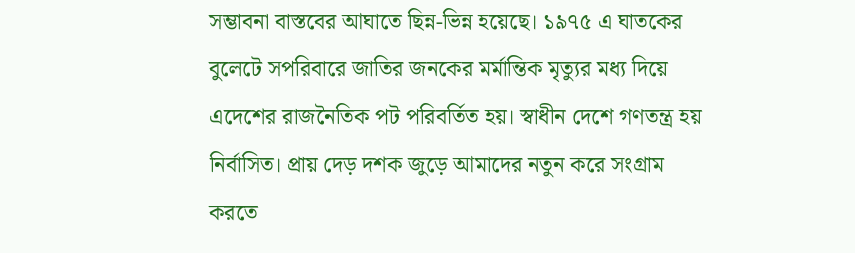সম্ভাবনা বাস্তবের আঘাতে ছিন্ন-ভিন্ন হয়েছে। ১৯৭৫ এ ঘাতকের বুলেটে সপরিবারে জাতির জনকের মর্মান্তিক মৃত্যুর মধ্য দিয়ে এদেশের রাজনৈতিক পট পরিবর্তিত হয়। স্বাধীন দেশে গণতন্ত্র হয় নির্বাসিত। প্রায় দেড় দশক জুড়ে আমাদের নতুন করে সংগ্রাম করতে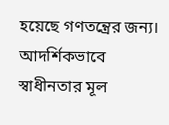হয়েছে গণতন্ত্রের জন্য। আদর্শিকভাবে স্বাধীনতার মূল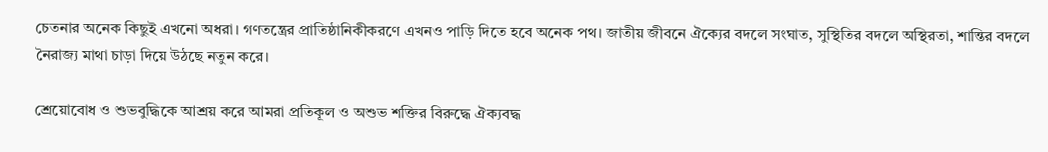চেতনার অনেক কিছুই এখনো অধরা। গণতন্ত্রের প্রাতিষ্ঠানিকীকরণে এখনও পাড়ি দিতে হবে অনেক পথ। জাতীয় জীবনে ঐক্যের বদলে সংঘাত, সুস্থিতির বদলে অস্থিরতা, শান্তির বদলে নৈরাজ্য মাথা চাড়া দিয়ে উঠছে নতুন করে।

শ্রেয়োবোধ ও শুভবুদ্ধিকে আশ্রয় করে আমরা প্রতিকূল ও অশুভ শক্তির বিরুদ্ধে ঐক্যবদ্ধ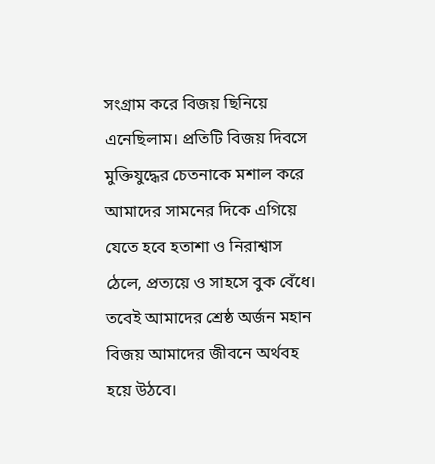সংগ্রাম করে বিজয় ছিনিয়ে এনেছিলাম। প্রতিটি বিজয় দিবসে মুক্তিযুদ্ধের চেতনাকে মশাল করে আমাদের সামনের দিকে এগিয়ে যেতে হবে হতাশা ও নিরাশ্বাস ঠেলে, প্রত্যয়ে ও সাহসে বুক বেঁধে। তবেই আমাদের শ্রেষ্ঠ অর্জন মহান বিজয় আমাদের জীবনে অর্থবহ হয়ে উঠবে।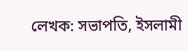লেখক: সভাপতি, ইসলামী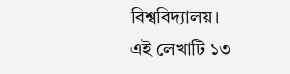বিশ্ববিদ্যালয়।
এই লেখাটি ১৩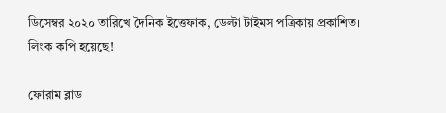ডিসেম্বর ২০২০ তারিখে দৈনিক ইত্তেফাক, ডেল্টা টাইমস পত্রিকায় প্রকাশিত।
লিংক কপি হয়েছে!

ফোরাম ব্লাড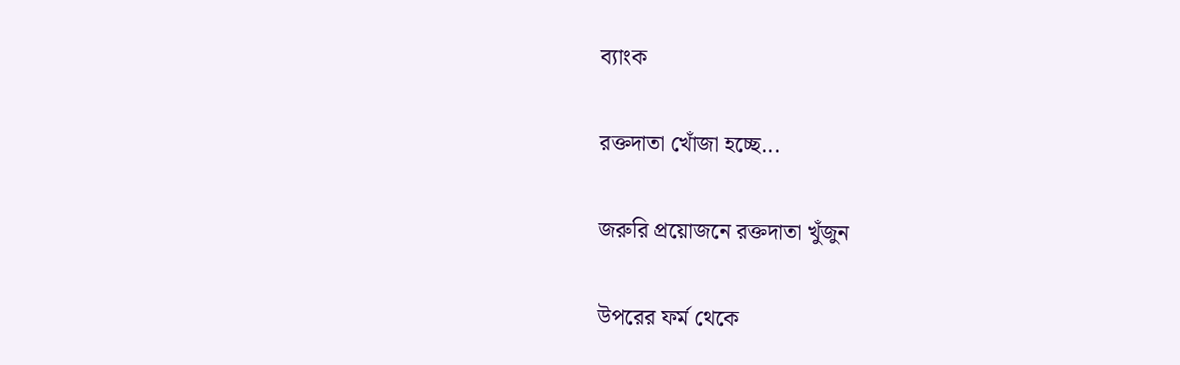ব্যাংক

রক্তদাতা খোঁজা হচ্ছে...

জরুরি প্রয়োজনে রক্তদাতা খুঁজুন

উপরের ফর্ম থেকে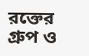রক্তের গ্রুপ ও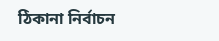ঠিকানা নির্বাচন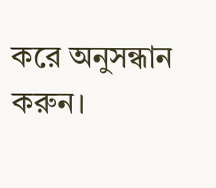করে অনুসন্ধান করুন।